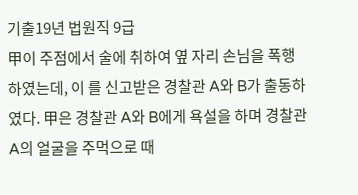기출19년 법원직 9급
甲이 주점에서 술에 취하여 옆 자리 손님을 폭행하였는데, 이 를 신고받은 경찰관 A와 B가 출동하였다. 甲은 경찰관 A와 B에게 욕설을 하며 경찰관 A의 얼굴을 주먹으로 때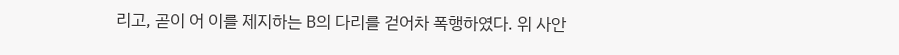리고, 곧이 어 이를 제지하는 B의 다리를 걷어차 폭행하였다. 위 사안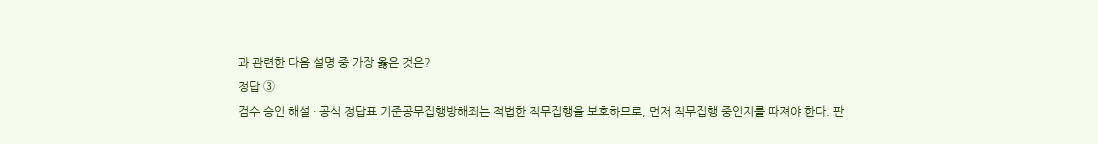과 관련한 다음 설명 중 가장 옳은 것은?
정답 ③
검수 승인 해설 · 공식 정답표 기준공무집행방해죄는 적법한 직무집행을 보호하므로, 먼저 직무집행 중인지를 따져야 한다. 판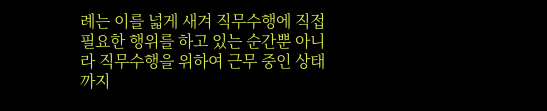례는 이를 넓게 새겨 직무수행에 직접 필요한 행위를 하고 있는 순간뿐 아니라 직무수행을 위하여 근무 중인 상태까지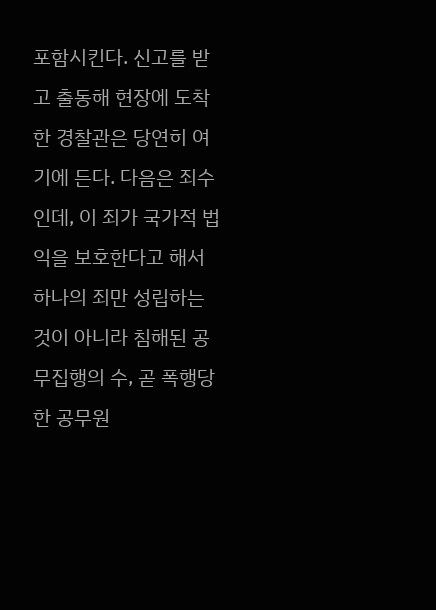포함시킨다. 신고를 받고 출동해 현장에 도착한 경찰관은 당연히 여기에 든다. 다음은 죄수인데, 이 죄가 국가적 법익을 보호한다고 해서 하나의 죄만 성립하는 것이 아니라 침해된 공무집행의 수, 곧 폭행당한 공무원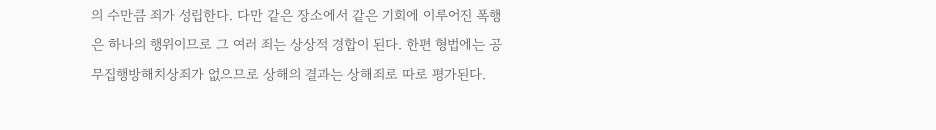의 수만큼 죄가 성립한다. 다만 같은 장소에서 같은 기회에 이루어진 폭행은 하나의 행위이므로 그 여러 죄는 상상적 경합이 된다. 한편 형법에는 공무집행방해치상죄가 없으므로 상해의 결과는 상해죄로 따로 평가된다.